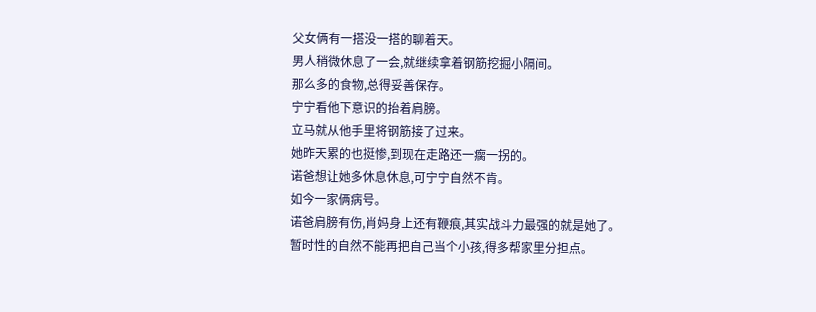父女俩有一搭没一搭的聊着天。
男人稍微休息了一会,就继续拿着钢筋挖掘小隔间。
那么多的食物,总得妥善保存。
宁宁看他下意识的抬着肩膀。
立马就从他手里将钢筋接了过来。
她昨天累的也挺惨,到现在走路还一瘸一拐的。
诺爸想让她多休息休息,可宁宁自然不肯。
如今一家俩病号。
诺爸肩膀有伤,肖妈身上还有鞭痕,其实战斗力最强的就是她了。
暂时性的自然不能再把自己当个小孩,得多帮家里分担点。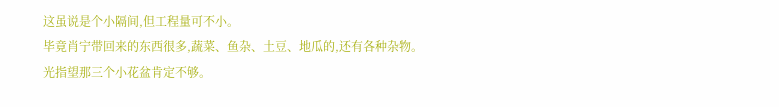这虽说是个小隔间,但工程量可不小。
毕竟肖宁带回来的东西很多,蔬菜、鱼杂、土豆、地瓜的,还有各种杂物。
光指望那三个小花盆肯定不够。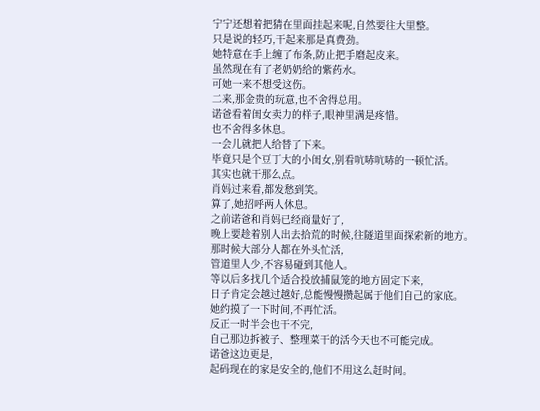宁宁还想着把猜在里面挂起来呢,自然要往大里整。
只是说的轻巧,干起来那是真费劲。
她特意在手上缠了布条,防止把手磨起皮来。
虽然现在有了老奶奶给的紫药水。
可她一来不想受这伤。
二来,那金贵的玩意,也不舍得总用。
诺爸看着闺女卖力的样子,眼神里满是疼惜。
也不舍得多休息。
一会儿就把人给替了下来。
毕竟只是个豆丁大的小闺女,别看吭哧吭哧的一顿忙活。
其实也就干那么点。
肖妈过来看,都发愁到笑。
算了,她招呼两人休息。
之前诺爸和肖妈已经商量好了,
晚上要趁着别人出去拾荒的时候,往隧道里面探索新的地方。
那时候大部分人都在外头忙活,
管道里人少,不容易碰到其他人。
等以后多找几个适合投放捕鼠笼的地方固定下来,
日子肯定会越过越好,总能慢慢攒起属于他们自己的家底。
她约摸了一下时间,不再忙活。
反正一时半会也干不完,
自己那边拆被子、整理菜干的活今天也不可能完成。
诺爸这边更是,
起码现在的家是安全的,他们不用这么赶时间。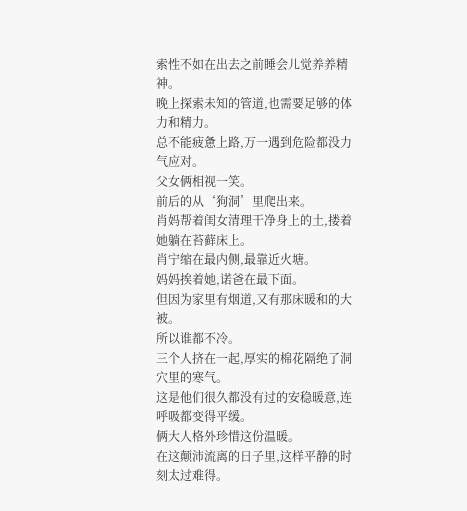索性不如在出去之前睡会儿觉养养精神。
晚上探索未知的管道,也需要足够的体力和精力。
总不能疲惫上路,万一遇到危险都没力气应对。
父女俩相视一笑。
前后的从‘狗洞’里爬出来。
肖妈帮着闺女清理干净身上的土,搂着她躺在苔藓床上。
肖宁缩在最内侧,最靠近火塘。
妈妈挨着她,诺爸在最下面。
但因为家里有烟道,又有那床暖和的大被。
所以谁都不冷。
三个人挤在一起,厚实的棉花隔绝了洞穴里的寒气。
这是他们很久都没有过的安稳暖意,连呼吸都变得平缓。
俩大人格外珍惜这份温暖。
在这颠沛流离的日子里,这样平静的时刻太过难得。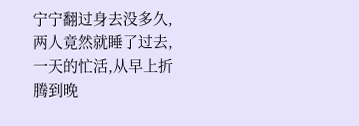宁宁翻过身去没多久,两人竟然就睡了过去,
一天的忙活,从早上折腾到晚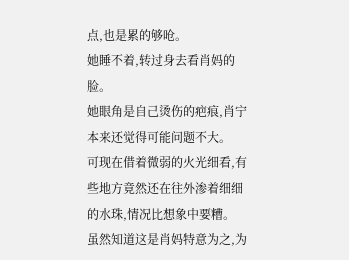点,也是累的够呛。
她睡不着,转过身去看肖妈的脸。
她眼角是自己烫伤的疤痕,肖宁本来还觉得可能问题不大。
可现在借着微弱的火光细看,有些地方竟然还在往外渗着细细的水珠,情况比想象中要糟。
虽然知道这是肖妈特意为之,为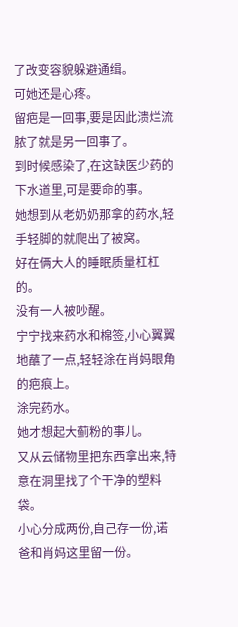了改变容貌躲避通缉。
可她还是心疼。
留疤是一回事,要是因此溃烂流脓了就是另一回事了。
到时候感染了,在这缺医少药的下水道里,可是要命的事。
她想到从老奶奶那拿的药水,轻手轻脚的就爬出了被窝。
好在俩大人的睡眠质量杠杠的。
没有一人被吵醒。
宁宁找来药水和棉签,小心翼翼地蘸了一点,轻轻涂在肖妈眼角的疤痕上。
涂完药水。
她才想起大蓟粉的事儿。
又从云储物里把东西拿出来,特意在洞里找了个干净的塑料袋。
小心分成两份,自己存一份,诺爸和肖妈这里留一份。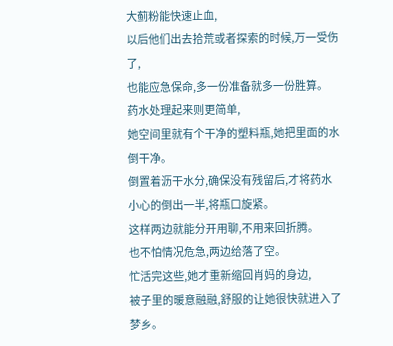大蓟粉能快速止血,
以后他们出去拾荒或者探索的时候,万一受伤了,
也能应急保命,多一份准备就多一份胜算。
药水处理起来则更简单,
她空间里就有个干净的塑料瓶,她把里面的水倒干净。
倒置着沥干水分,确保没有残留后,才将药水小心的倒出一半,将瓶口旋紧。
这样两边就能分开用聊,不用来回折腾。
也不怕情况危急,两边给落了空。
忙活完这些,她才重新缩回肖妈的身边,
被子里的暖意融融,舒服的让她很快就进入了梦乡。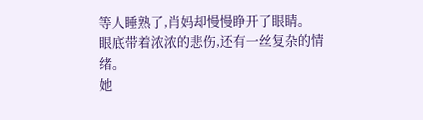等人睡熟了,肖妈却慢慢睁开了眼睛。
眼底带着浓浓的悲伤,还有一丝复杂的情绪。
她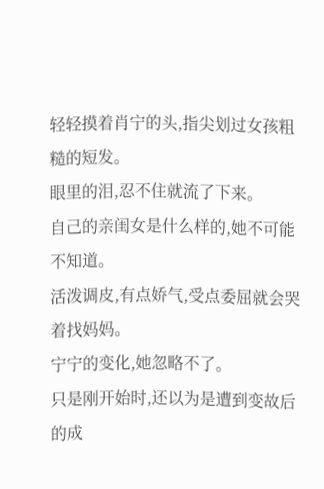轻轻摸着肖宁的头,指尖划过女孩粗糙的短发。
眼里的泪,忍不住就流了下来。
自己的亲闺女是什么样的,她不可能不知道。
活泼调皮,有点娇气,受点委屈就会哭着找妈妈。
宁宁的变化,她忽略不了。
只是刚开始时,还以为是遭到变故后的成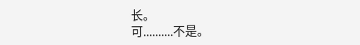长。
可..........不是。